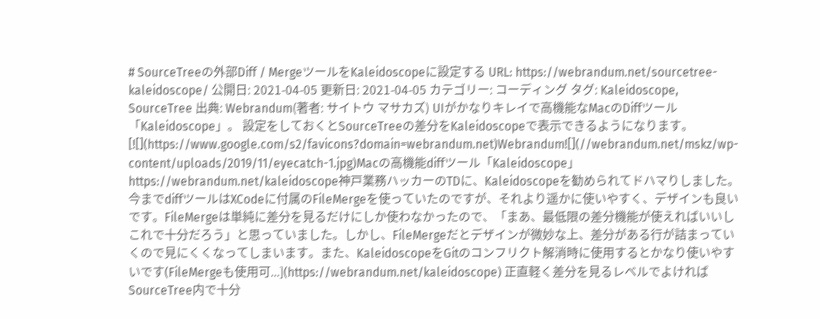# SourceTreeの外部Diff / MergeツールをKaleidoscopeに設定する URL: https://webrandum.net/sourcetree-kaleidoscope/ 公開日: 2021-04-05 更新日: 2021-04-05 カテゴリー: コーディング タグ: Kaleidoscope, SourceTree 出典: Webrandum(著者: サイトウ マサカズ) UIがかなりキレイで高機能なMacのDiffツール「Kaleidoscope」。 設定をしておくとSourceTreeの差分をKaleidoscopeで表示できるようになります。 [![](https://www.google.com/s2/favicons?domain=webrandum.net)Webrandum![](//webrandum.net/mskz/wp-content/uploads/2019/11/eyecatch-1.jpg)Macの高機能diffツール「Kaleidoscope」https://webrandum.net/kaleidoscope神戸業務ハッカーのTDに、Kaleidoscopeを勧められてドハマりしました。今までdiffツールはXCodeに付属のFileMergeを使っていたのですが、それより遥かに使いやすく、デザインも良いです。FileMergeは単純に差分を見るだけにしか使わなかったので、「まあ、最低限の差分機能が使えればいいしこれで十分だろう」と思っていました。しかし、FileMergeだとデザインが微妙な上、差分がある行が詰まっていくので見にくくなってしまいます。また、KaleidoscopeをGitのコンフリクト解消時に使用するとかなり使いやすいです(FileMergeも使用可...](https://webrandum.net/kaleidoscope) 正直軽く差分を見るレベルでよければSourceTree内で十分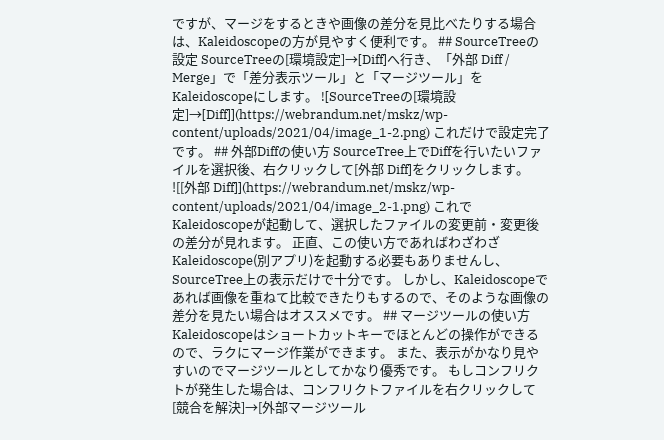ですが、マージをするときや画像の差分を見比べたりする場合は、Kaleidoscopeの方が見やすく便利です。 ## SourceTreeの設定 SourceTreeの[環境設定]→[Diff]へ行き、「外部 Diff / Merge」で「差分表示ツール」と「マージツール」をKaleidoscopeにします。 ![SourceTreeの[環境設定]→[Diff]](https://webrandum.net/mskz/wp-content/uploads/2021/04/image_1-2.png) これだけで設定完了です。 ## 外部Diffの使い方 SourceTree上でDiffを行いたいファイルを選択後、右クリックして[外部 Diff]をクリックします。 ![[外部 Diff]](https://webrandum.net/mskz/wp-content/uploads/2021/04/image_2-1.png) これでKaleidoscopeが起動して、選択したファイルの変更前・変更後の差分が見れます。 正直、この使い方であればわざわざKaleidoscope(別アプリ)を起動する必要もありませんし、SourceTree上の表示だけで十分です。 しかし、Kaleidoscopeであれば画像を重ねて比較できたりもするので、そのような画像の差分を見たい場合はオススメです。 ## マージツールの使い方 Kaleidoscopeはショートカットキーでほとんどの操作ができるので、ラクにマージ作業ができます。 また、表示がかなり見やすいのでマージツールとしてかなり優秀です。 もしコンフリクトが発生した場合は、コンフリクトファイルを右クリックして[競合を解決]→[外部マージツール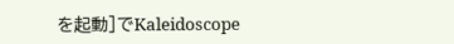を起動]でKaleidoscope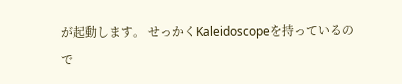が起動します。 せっかくKaleidoscopeを持っているので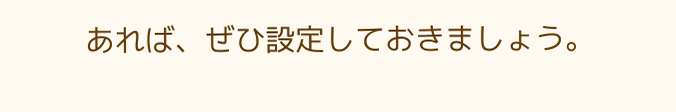あれば、ぜひ設定しておきましょう。